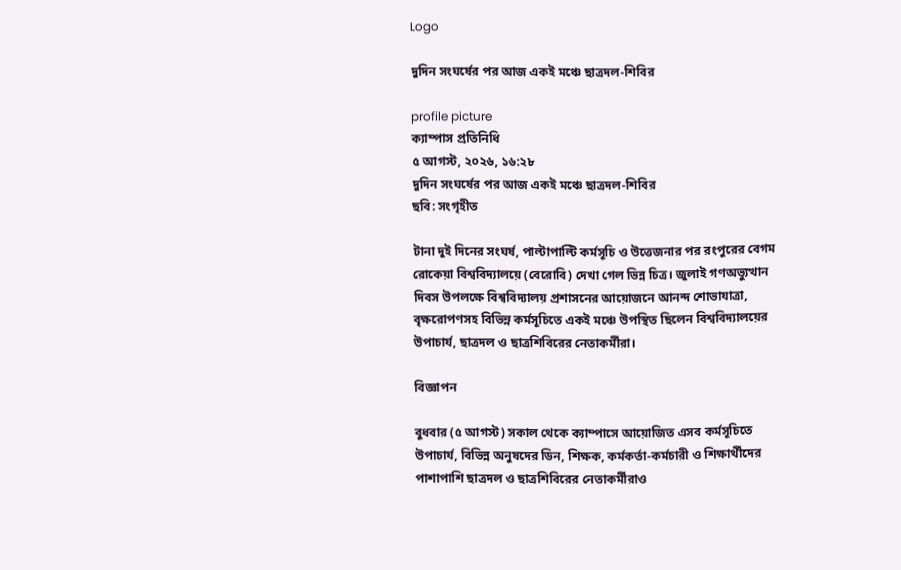Logo

দুদিন সংঘর্ষের পর আজ একই মঞ্চে ছাত্রদল-শিবির

profile picture
ক্যাম্পাস প্রতিনিধি
৫ আগস্ট, ২০২৬, ১৬:২৮
দুদিন সংঘর্ষের পর আজ একই মঞ্চে ছাত্রদল-শিবির
ছবি: সংগৃহীত

টানা দুই দিনের সংঘর্ষ, পাল্টাপাল্টি কর্মসূচি ও উত্তেজনার পর রংপুরের বেগম রোকেয়া বিশ্ববিদ্যালয়ে (বেরোবি) দেখা গেল ভিন্ন চিত্র। জুলাই গণঅভ্যুত্থান দিবস উপলক্ষে বিশ্ববিদ্যালয় প্রশাসনের আয়োজনে আনন্দ শোভাযাত্রা, বৃক্ষরোপণসহ বিভিন্ন কর্মসূচিতে একই মঞ্চে উপস্থিত ছিলেন বিশ্ববিদ্যালয়ের উপাচার্য, ছাত্রদল ও ছাত্রশিবিরের নেতাকর্মীরা।

বিজ্ঞাপন

বুধবার (৫ আগস্ট) সকাল থেকে ক্যাম্পাসে আয়োজিত এসব কর্মসূচিতে উপাচার্য, বিভিন্ন অনুষদের ডিন, শিক্ষক, কর্মকর্তা-কর্মচারী ও শিক্ষার্থীদের পাশাপাশি ছাত্রদল ও ছাত্রশিবিরের নেতাকর্মীরাও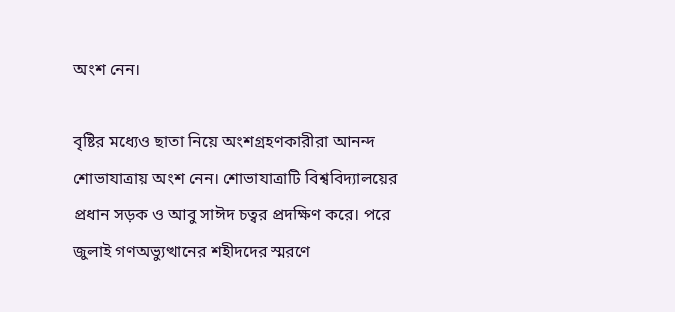অংশ নেন।

বৃষ্টির মধ্যেও ছাতা নিয়ে অংশগ্রহণকারীরা আনন্দ শোভাযাত্রায় অংশ নেন। শোভাযাত্রাটি বিশ্ববিদ্যালয়ের প্রধান সড়ক ও আবু সাঈদ চত্বর প্রদক্ষিণ করে। পরে জুলাই গণঅভ্যুত্থানের শহীদদের স্মরণে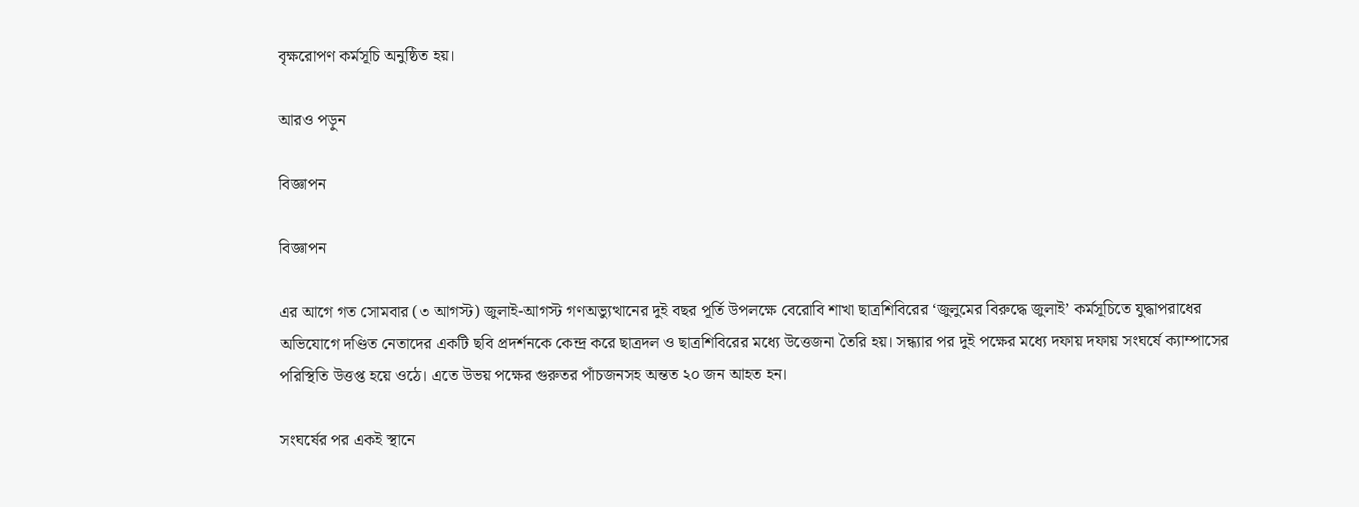বৃক্ষরোপণ কর্মসূচি অনুষ্ঠিত হয়।

আরও পড়ুন

বিজ্ঞাপন

বিজ্ঞাপন

এর আগে গত সোমবার (৩ আগস্ট) জুলাই-আগস্ট গণঅভ্যুত্থানের দুই বছর পূর্তি উপলক্ষে বেরোবি শাখা ছাত্রশিবিরের ‘জুলুমের বিরুদ্ধে জুলাই’ কর্মসূচিতে যুদ্ধাপরাধের অভিযোগে দণ্ডিত নেতাদের একটি ছবি প্রদর্শনকে কেন্দ্র করে ছাত্রদল ও ছাত্রশিবিরের মধ্যে উত্তেজনা তৈরি হয়। সন্ধ্যার পর দুই পক্ষের মধ্যে দফায় দফায় সংঘর্ষে ক্যাম্পাসের পরিস্থিতি উত্তপ্ত হয়ে ওঠে। এতে উভয় পক্ষের গুরুতর পাঁচজনসহ অন্তত ২০ জন আহত হন।

সংঘর্ষের পর একই স্থানে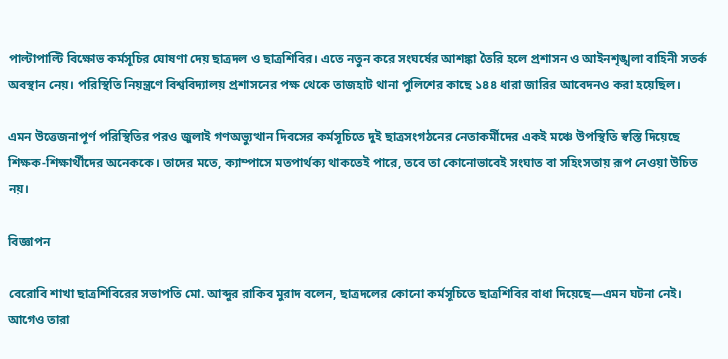পাল্টাপাল্টি বিক্ষোভ কর্মসূচির ঘোষণা দেয় ছাত্রদল ও ছাত্রশিবির। এতে নতুন করে সংঘর্ষের আশঙ্কা তৈরি হলে প্রশাসন ও আইনশৃঙ্খলা বাহিনী সতর্ক অবস্থান নেয়। পরিস্থিতি নিয়ন্ত্রণে বিশ্ববিদ্যালয় প্রশাসনের পক্ষ থেকে তাজহাট থানা পুলিশের কাছে ১৪৪ ধারা জারির আবেদনও করা হয়েছিল।

এমন উত্তেজনাপূর্ণ পরিস্থিতির পরও জুলাই গণঅভ্যুত্থান দিবসের কর্মসূচিতে দুই ছাত্রসংগঠনের নেতাকর্মীদের একই মঞ্চে উপস্থিতি স্বস্তি দিয়েছে শিক্ষক-শিক্ষার্থীদের অনেককে। তাদের মতে, ক্যাম্পাসে মতপার্থক্য থাকতেই পারে, তবে তা কোনোভাবেই সংঘাত বা সহিংসতায় রূপ নেওয়া উচিত নয়।

বিজ্ঞাপন

বেরোবি শাখা ছাত্রশিবিরের সভাপতি মো. আব্দুর রাকিব মুরাদ বলেন, ছাত্রদলের কোনো কর্মসূচিতে ছাত্রশিবির বাধা দিয়েছে—এমন ঘটনা নেই। আগেও তারা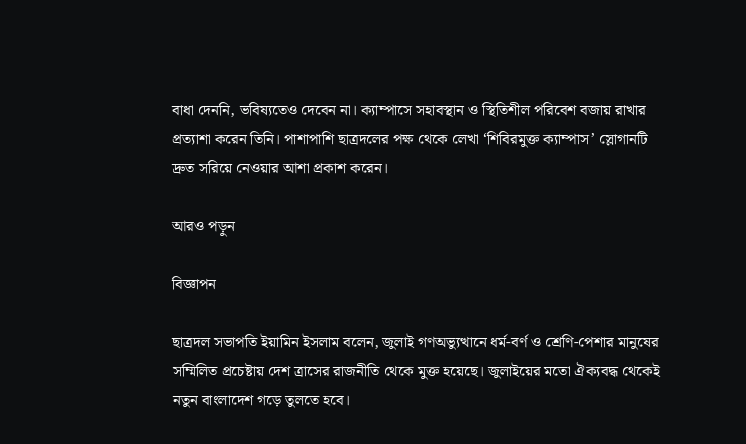বাধা দেননি, ভবিষ্যতেও দেবেন না। ক্যাম্পাসে সহাবস্থান ও স্থিতিশীল পরিবেশ বজায় রাখার প্রত্যাশা করেন তিনি। পাশাপাশি ছাত্রদলের পক্ষ থেকে লেখা ‘শিবিরমুক্ত ক্যাম্পাস’ স্লোগানটি দ্রুত সরিয়ে নেওয়ার আশা প্রকাশ করেন।

আরও পড়ুন

বিজ্ঞাপন

ছাত্রদল সভাপতি ইয়ামিন ইসলাম বলেন, জুলাই গণঅভ্যুত্থানে ধর্ম-বর্ণ ও শ্রেণি-পেশার মানুষের সম্মিলিত প্রচেষ্টায় দেশ ত্রাসের রাজনীতি থেকে মুক্ত হয়েছে। জুলাইয়ের মতো ঐক্যবদ্ধ থেকেই নতুন বাংলাদেশ গড়ে তুলতে হবে।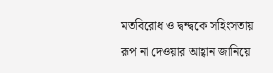মতবিরোধ ও দ্বন্দ্বকে সহিংসতায় রূপ না দেওয়ার আহ্বান জানিয়ে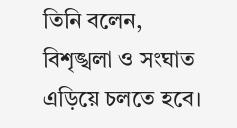তিনি বলেন, বিশৃঙ্খলা ও সংঘাত এড়িয়ে চলতে হবে।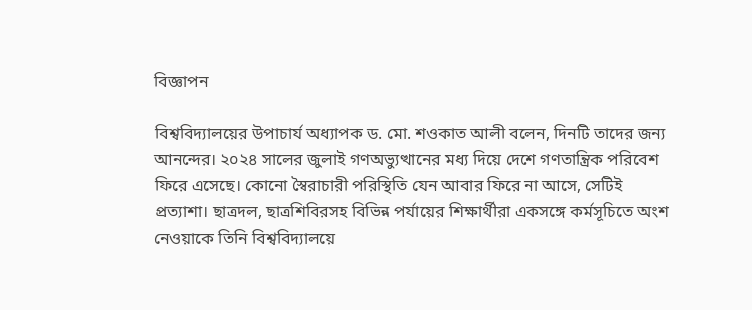বিজ্ঞাপন

বিশ্ববিদ্যালয়ের উপাচার্য অধ্যাপক ড. মো. শওকাত আলী বলেন, দিনটি তাদের জন্য আনন্দের। ২০২৪ সালের জুলাই গণঅভ্যুত্থানের মধ্য দিয়ে দেশে গণতান্ত্রিক পরিবেশ ফিরে এসেছে। কোনো স্বৈরাচারী পরিস্থিতি যেন আবার ফিরে না আসে, সেটিই প্রত্যাশা। ছাত্রদল, ছাত্রশিবিরসহ বিভিন্ন পর্যায়ের শিক্ষার্থীরা একসঙ্গে কর্মসূচিতে অংশ নেওয়াকে তিনি বিশ্ববিদ্যালয়ে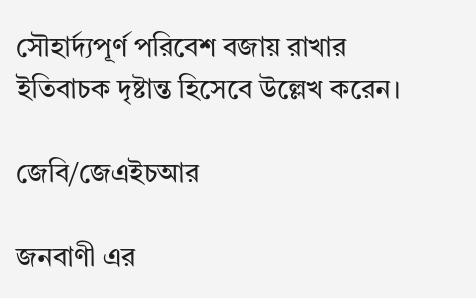সৌহার্দ্যপূর্ণ পরিবেশ বজায় রাখার ইতিবাচক দৃষ্টান্ত হিসেবে উল্লেখ করেন।

জেবি/জেএইচআর

জনবাণী এর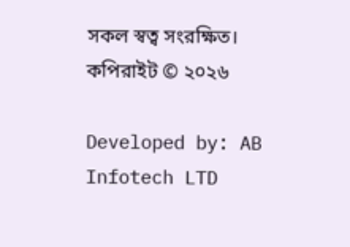সকল স্বত্ব সংরক্ষিত। কপিরাইট © ২০২৬

Developed by: AB Infotech LTD